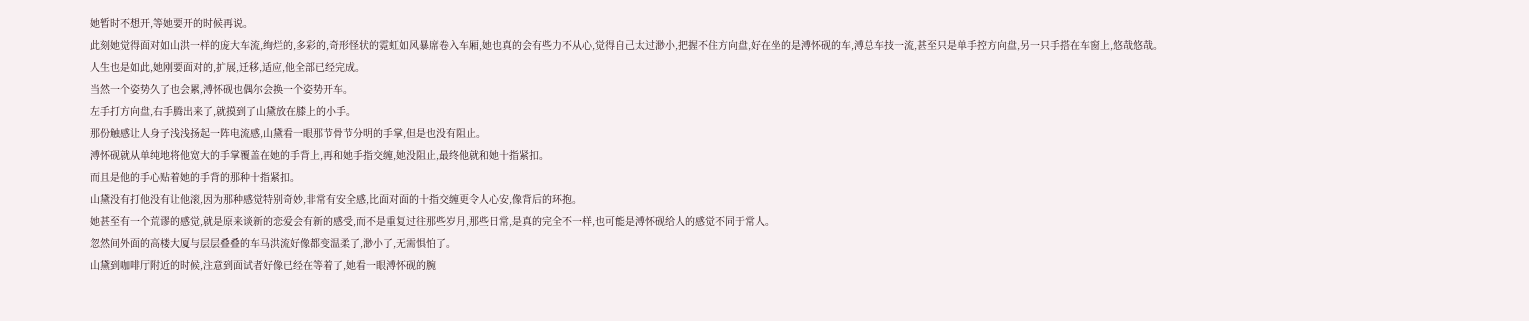她暂时不想开,等她要开的时候再说。
此刻她觉得面对如山洪一样的庞大车流,绚烂的,多彩的,奇形怪状的霓虹如风暴席卷入车厢,她也真的会有些力不从心,觉得自己太过渺小,把握不住方向盘,好在坐的是溥怀砚的车,溥总车技一流,甚至只是单手控方向盘,另一只手搭在车窗上,悠哉悠哉。
人生也是如此,她刚要面对的,扩展,迁移,适应,他全部已经完成。
当然一个姿势久了也会累,溥怀砚也偶尔会换一个姿势开车。
左手打方向盘,右手腾出来了,就摸到了山黛放在膝上的小手。
那份触感让人身子浅浅扬起一阵电流感,山黛看一眼那节骨节分明的手掌,但是也没有阻止。
溥怀砚就从单纯地将他宽大的手掌覆盖在她的手背上,再和她手指交缠,她没阻止,最终他就和她十指紧扣。
而且是他的手心贴着她的手背的那种十指紧扣。
山黛没有打他没有让他滚,因为那种感觉特别奇妙,非常有安全感,比面对面的十指交缠更令人心安,像背后的环抱。
她甚至有一个荒谬的感觉,就是原来谈新的恋爱会有新的感受,而不是重复过往那些岁月,那些日常,是真的完全不一样,也可能是溥怀砚给人的感觉不同于常人。
忽然间外面的高楼大厦与层层叠叠的车马洪流好像都变温柔了,渺小了,无需惧怕了。
山黛到咖啡厅附近的时候,注意到面试者好像已经在等着了,她看一眼溥怀砚的腕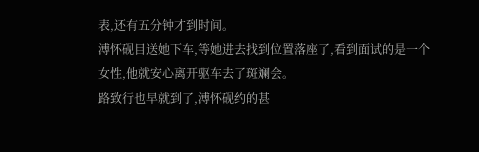表,还有五分钟才到时间。
溥怀砚目送她下车,等她进去找到位置落座了,看到面试的是一个女性,他就安心离开驱车去了斑斓会。
路致行也早就到了,溥怀砚约的甚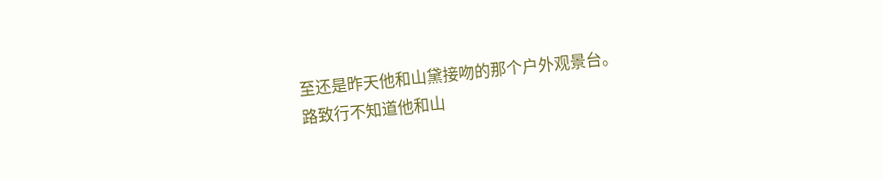至还是昨天他和山黛接吻的那个户外观景台。
路致行不知道他和山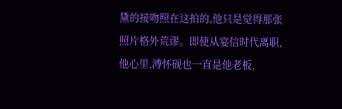黛的接吻照在这拍的,他只是觉得那张照片格外荒谬。即使从宴信时代离职,他心里,溥怀砚也一直是他老板,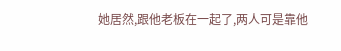她居然,跟他老板在一起了,两人可是靠他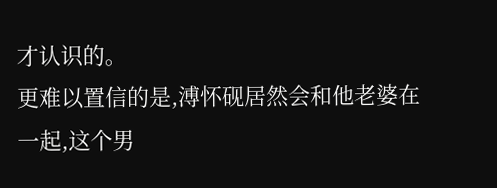才认识的。
更难以置信的是,溥怀砚居然会和他老婆在一起,这个男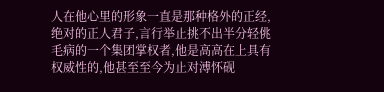人在他心里的形象一直是那种格外的正经,绝对的正人君子,言行举止挑不出半分轻佻毛病的一个集团掌权者,他是高高在上具有权威性的,他甚至至今为止对溥怀砚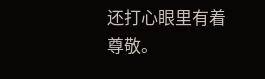还打心眼里有着尊敬。